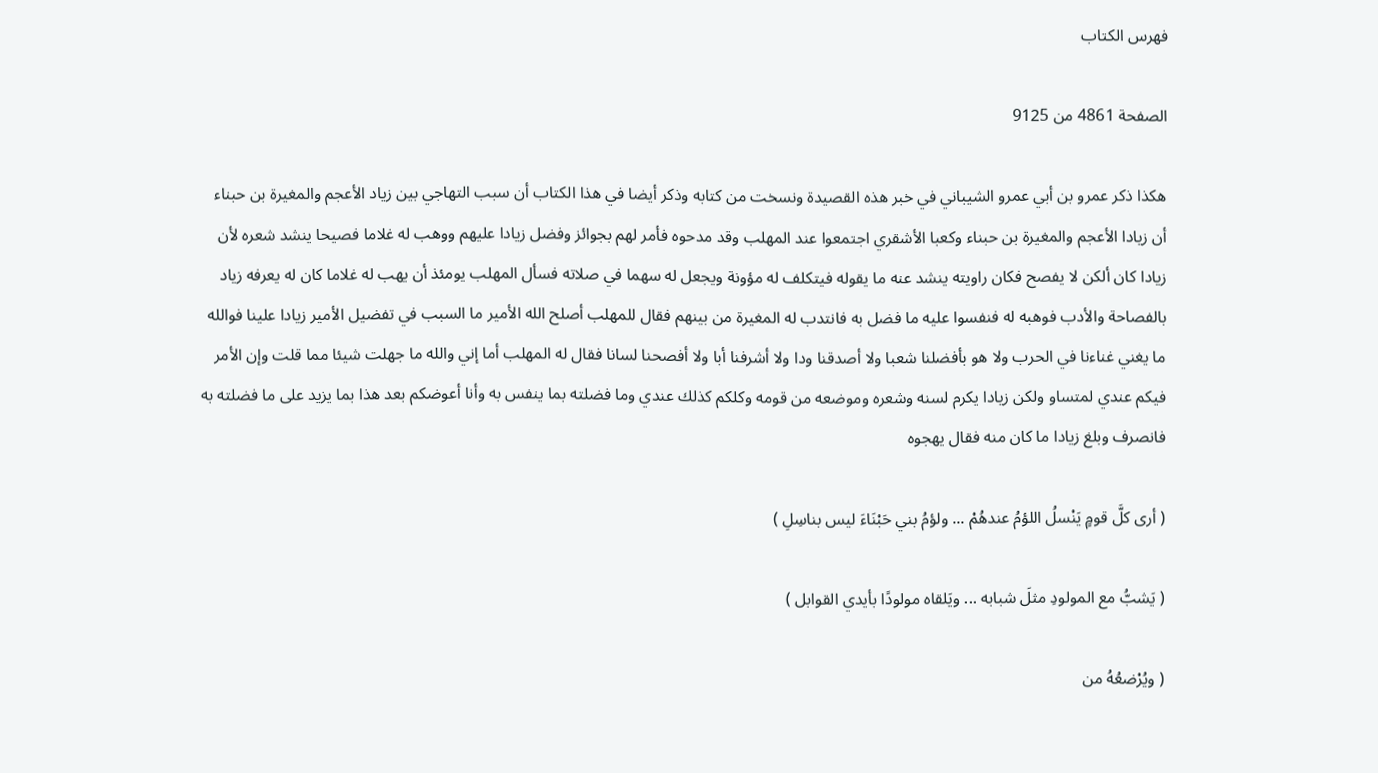فهرس الكتاب

الصفحة 4861 من 9125

هكذا ذكر عمرو بن أبي عمرو الشيباني في خبر هذه القصيدة ونسخت من كتابه وذكر أيضا في هذا الكتاب أن سبب التهاجي بين زياد الأعجم والمغيرة بن حبناء أن زيادا الأعجم والمغيرة بن حبناء وكعبا الأشقري اجتمعوا عند المهلب وقد مدحوه فأمر لهم بجوائز وفضل زيادا عليهم ووهب له غلاما فصيحا ينشد شعره لأن زيادا كان ألكن لا يفصح فكان راويته ينشد عنه ما يقوله فيتكلف له مؤونة ويجعل له سهما في صلاته فسأل المهلب يومئذ أن يهب له غلاما كان له يعرفه زياد بالفصاحة والأدب فوهبه له فنفسوا عليه ما فضل به فانتدب له المغيرة من بينهم فقال للمهلب أصلح الله الأمير ما السبب في تفضيل الأمير زيادا علينا فوالله ما يغني غناءنا في الحرب ولا هو بأفضلنا شعبا ولا أصدقنا ودا ولا أشرفنا أبا ولا أفصحنا لسانا فقال له المهلب أما إني والله ما جهلت شيئا مما قلت وإن الأمر فيكم عندي لمتساو ولكن زيادا يكرم لسنه وشعره وموضعه من قومه وكلكم كذلك عندي وما فضلته بما ينفس به وأنا أعوضكم بعد هذا بما يزيد على ما فضلته به فانصرف وبلغ زيادا ما كان منه فقال يهجوه

( أرى كلَّ قومٍ يَنْسلُ اللؤمُ عندهُمْ ... ولؤمُ بني حَبْنَاءَ ليس بناسِلِ )

( يَشبُّ مع المولودِ مثلَ شبابه ... ويَلقاه مولودًا بأيدي القوابل )

( ويُرْضعُهُ من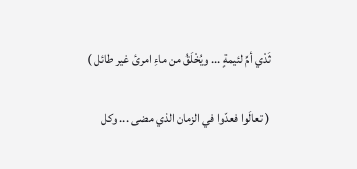ثَدْي أمِّ لئيمةٍ ... ويُخْلَقُ من ماءِ امرئ غير طائل )

( تعالَوا فعدّوا في الزمان الذي مضى ... وكل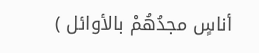أناسٍ مجدُهُمْ بالأوائل )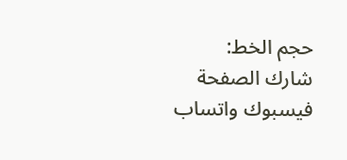حجم الخط:
شارك الصفحة
فيسبوك واتساب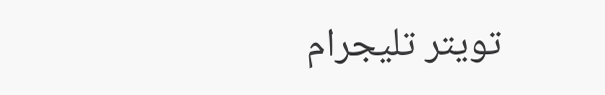تويتر تليجرام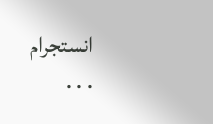انستجرام
. . .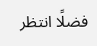فضلًا انتظر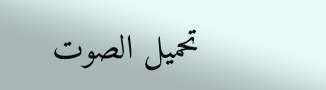تحميل الصوت